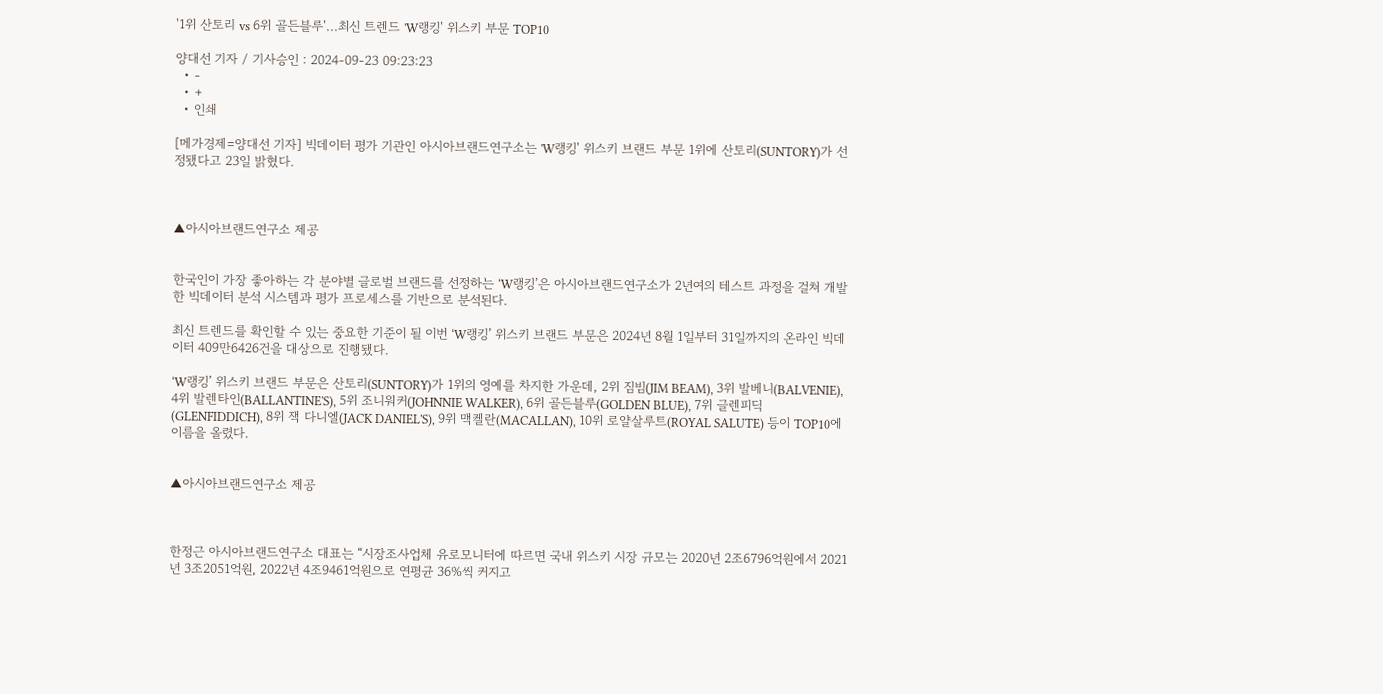'1위 산토리 vs 6위 골든블루'...최신 트렌드 'W랭킹' 위스키 부문 TOP10

양대선 기자 / 기사승인 : 2024-09-23 09:23:23
  • -
  • +
  • 인쇄

[메가경제=양대선 기자] 빅데이터 평가 기관인 아시아브랜드연구소는 'W랭킹' 위스키 브랜드 부문 1위에 산토리(SUNTORY)가 선정됐다고 23일 밝혔다.



▲아시아브랜드연구소 제공


한국인이 가장 좋아하는 각 분야별 글로벌 브랜드를 선정하는 ‘W랭킹’은 아시아브랜드연구소가 2년여의 테스트 과정을 걸쳐 개발한 빅데이터 분석 시스템과 평가 프로세스를 기반으로 분석된다.

최신 트렌드를 확인할 수 있는 중요한 기준이 될 이번 ‘W랭킹’ 위스키 브랜드 부문은 2024년 8월 1일부터 31일까지의 온라인 빅데이터 409만6426건을 대상으로 진행됐다.

‘W랭킹’ 위스키 브랜드 부문은 산토리(SUNTORY)가 1위의 영예를 차지한 가운데, 2위 짐빔(JIM BEAM), 3위 발베니(BALVENIE), 4위 발렌타인(BALLANTINE'S), 5위 조니워커(JOHNNIE WALKER), 6위 골든블루(GOLDEN BLUE), 7위 글렌피딕(GLENFIDDICH), 8위 잭 다니엘(JACK DANIEL'S), 9위 맥켈란(MACALLAN), 10위 로얄살루트(ROYAL SALUTE) 등이 TOP10에 이름을 올렸다.


▲아시아브랜드연구소 제공



한정근 아시아브랜드연구소 대표는 “시장조사업체 유로모니터에 따르면 국내 위스키 시장 규모는 2020년 2조6796억원에서 2021년 3조2051억원, 2022년 4조9461억원으로 연평균 36%씩 커지고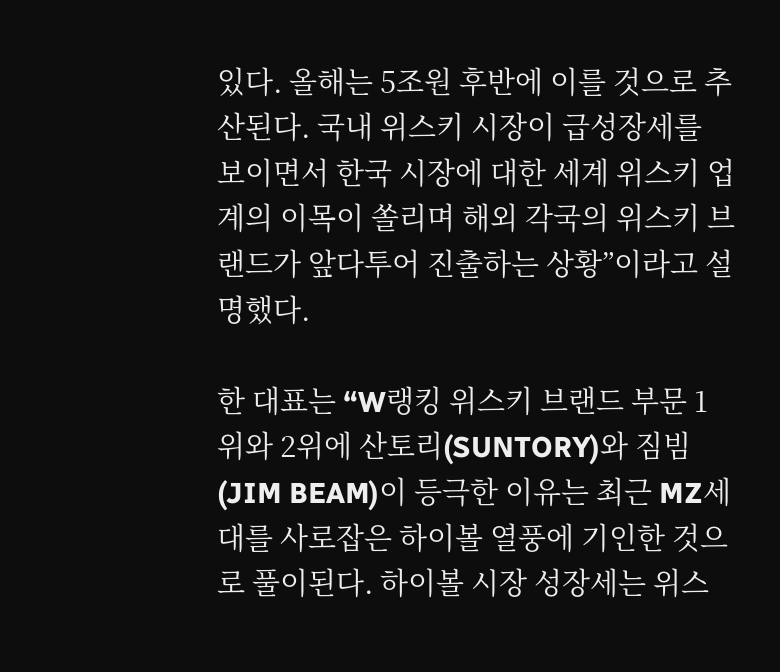있다. 올해는 5조원 후반에 이를 것으로 추산된다. 국내 위스키 시장이 급성장세를 보이면서 한국 시장에 대한 세계 위스키 업계의 이목이 쏠리며 해외 각국의 위스키 브랜드가 앞다투어 진출하는 상황”이라고 설명했다.

한 대표는 “W랭킹 위스키 브랜드 부문 1위와 2위에 산토리(SUNTORY)와 짐빔(JIM BEAM)이 등극한 이유는 최근 MZ세대를 사로잡은 하이볼 열풍에 기인한 것으로 풀이된다. 하이볼 시장 성장세는 위스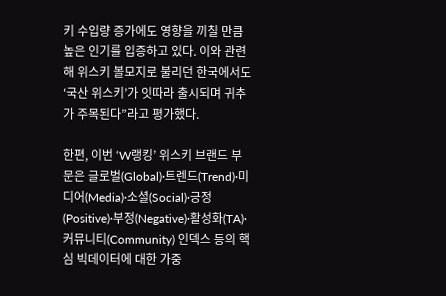키 수입량 증가에도 영향을 끼칠 만큼 높은 인기를 입증하고 있다. 이와 관련해 위스키 볼모지로 불리던 한국에서도 ‘국산 위스키’가 잇따라 출시되며 귀추가 주목된다”라고 평가했다.

한편, 이번 ‘W랭킹’ 위스키 브랜드 부문은 글로벌(Global)·트렌드(Trend)·미디어(Media)·소셜(Social)·긍정(Positive)·부정(Negative)·활성화(TA)·커뮤니티(Community) 인덱스 등의 핵심 빅데이터에 대한 가중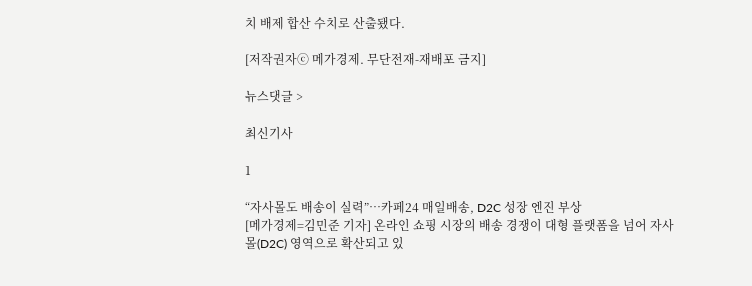치 배제 합산 수치로 산출됐다.

[저작권자ⓒ 메가경제. 무단전재-재배포 금지]

뉴스댓글 >

최신기사

1

“자사몰도 배송이 실력”…카페24 매일배송, D2C 성장 엔진 부상
[메가경제=김민준 기자] 온라인 쇼핑 시장의 배송 경쟁이 대형 플랫폼을 넘어 자사몰(D2C) 영역으로 확산되고 있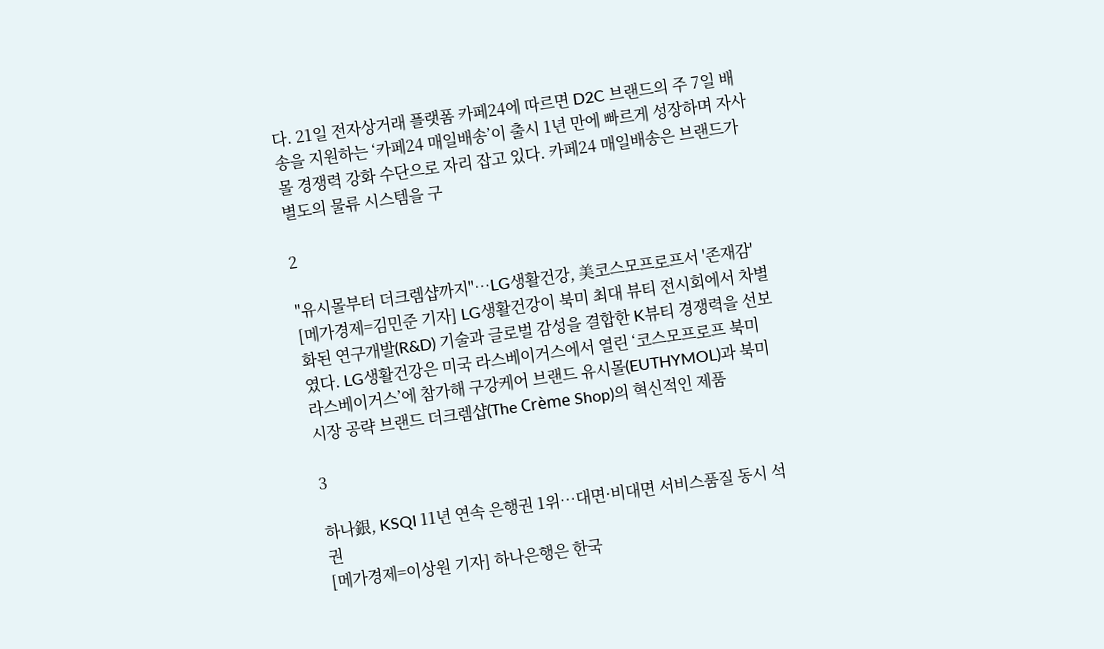다. 21일 전자상거래 플랫폼 카페24에 따르면 D2C 브랜드의 주 7일 배송을 지원하는 ‘카페24 매일배송’이 출시 1년 만에 빠르게 성장하며 자사몰 경쟁력 강화 수단으로 자리 잡고 있다. 카페24 매일배송은 브랜드가 별도의 물류 시스템을 구

2

"유시몰부터 더크렘샵까지"…LG생활건강, 美코스모프로프서 '존재감'
[메가경제=김민준 기자] LG생활건강이 북미 최대 뷰티 전시회에서 차별화된 연구개발(R&D) 기술과 글로벌 감성을 결합한 K뷰티 경쟁력을 선보였다. LG생활건강은 미국 라스베이거스에서 열린 ‘코스모프로프 북미 라스베이거스’에 참가해 구강케어 브랜드 유시몰(EUTHYMOL)과 북미 시장 공략 브랜드 더크렘샵(The Crème Shop)의 혁신적인 제품

3

하나銀, KSQI 11년 연속 은행권 1위…대면·비대면 서비스품질 동시 석권
[메가경제=이상원 기자] 하나은행은 한국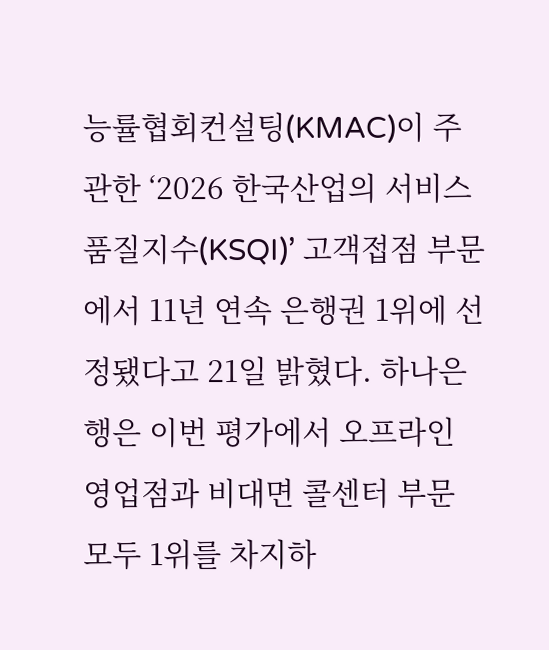능률협회컨설팅(KMAC)이 주관한 ‘2026 한국산업의 서비스품질지수(KSQI)’ 고객접점 부문에서 11년 연속 은행권 1위에 선정됐다고 21일 밝혔다. 하나은행은 이번 평가에서 오프라인 영업점과 비대면 콜센터 부문 모두 1위를 차지하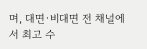며, 대면·비대면 전 채널에서 최고 수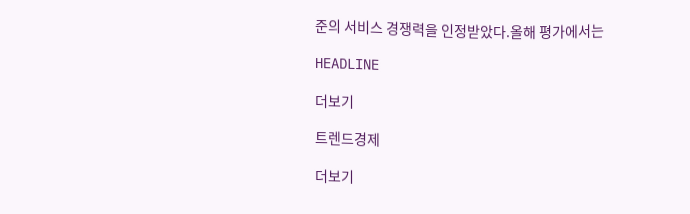준의 서비스 경쟁력을 인정받았다.올해 평가에서는

HEADLINE

더보기

트렌드경제

더보기